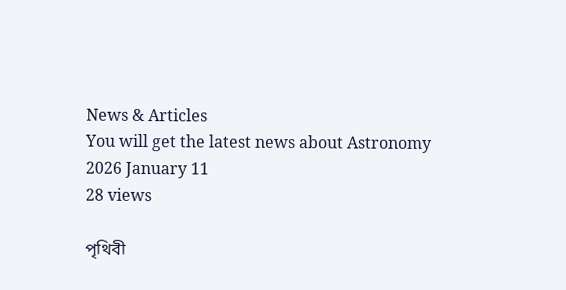News & Articles
You will get the latest news about Astronomy
2026 January 11
28 views

পৃথিবী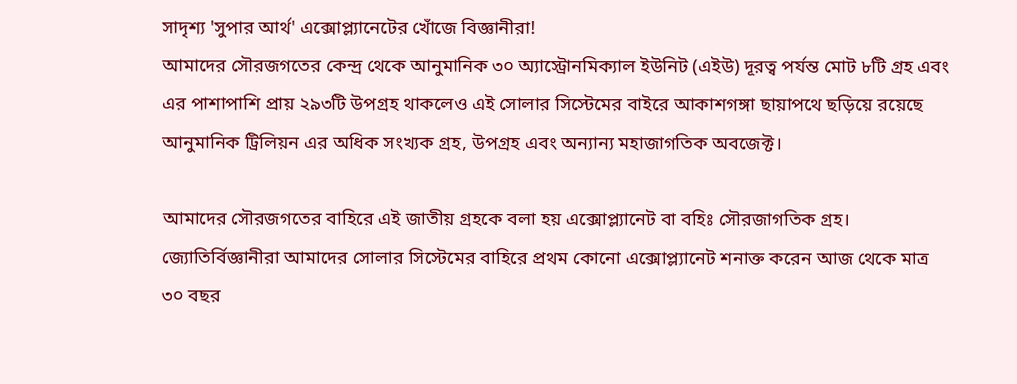সাদৃশ্য 'সুপার আর্থ' এক্সোপ্ল্যানেটের খোঁজে বিজ্ঞানীরা!
আমাদের সৌরজগতের কেন্দ্র থেকে আনুমানিক ৩০ অ্যাস্ট্রোনমিক্যাল ইউনিট (এইউ) দূরত্ব পর্যন্ত মোট ৮টি গ্রহ এবং এর পাশাপাশি প্রায় ২৯৩টি উপগ্রহ থাকলেও এই সোলার সিস্টেমের বাইরে আকাশগঙ্গা ছায়াপথে ছড়িয়ে রয়েছে আনুমানিক ট্রিলিয়ন এর অধিক সংখ্যক গ্রহ, উপগ্রহ এবং অন্যান্য মহাজাগতিক অবজেক্ট।

আমাদের সৌরজগতের বাহিরে এই জাতীয় গ্রহকে বলা হয় এক্সোপ্ল্যানেট বা বহিঃ সৌরজাগতিক গ্রহ। জ্যোতির্বিজ্ঞানীরা আমাদের সোলার সিস্টেমের বাহিরে প্রথম কোনো এক্সোপ্ল্যানেট শনাক্ত করেন আজ থেকে মাত্র ৩০ বছর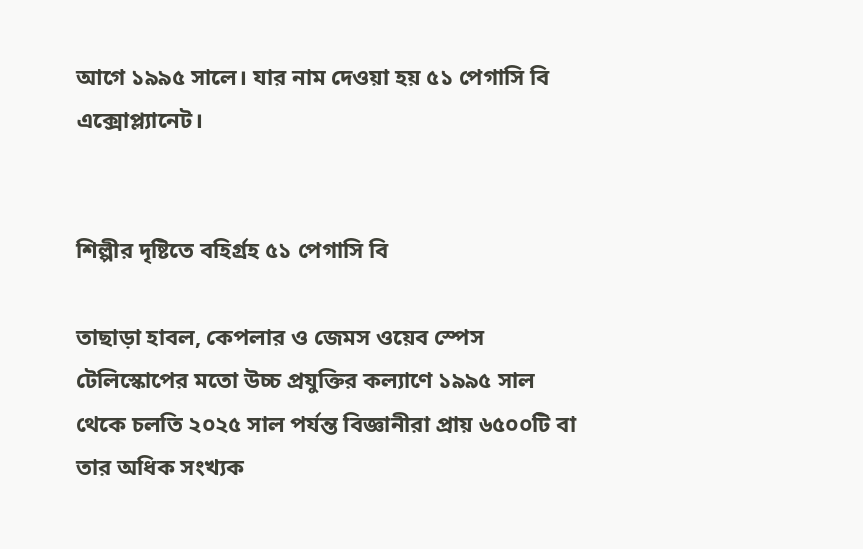আগে ১৯৯৫ সালে। যার নাম দেওয়া হয় ৫১ পেগাসি বি এক্সোপ্ল্যানেট।


শিল্পীর দৃষ্টিতে বহির্গ্রহ ৫১ পেগাসি বি

তাছাড়া হাবল, কেপলার ও জেমস ওয়েব স্পেস টেলিস্কোপের মতো উচ্চ প্রযুক্তির কল্যাণে ১৯৯৫ সাল থেকে চলতি ২০২৫ সাল পর্যন্ত বিজ্ঞানীরা প্রায় ৬৫০০টি বা তার অধিক সংখ্যক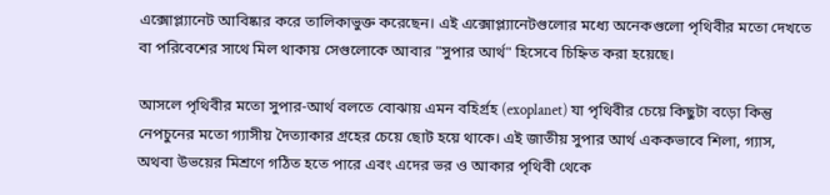এক্সোপ্ল্যানেট আবিষ্কার করে তালিকাভুক্ত করেছেন। এই এক্সোপ্ল্যানেটগুলোর মধ্যে অনেকগুলো পৃথিবীর মতো দেখতে বা পরিবেশের সাথে মিল থাকায় সেগুলোকে আবার "সুপার আর্থ" হিসেবে চিহ্নিত করা হয়েছে।

আসলে পৃথিবীর মতো সুপার-আর্থ বলতে বোঝায় এমন বহির্গ্রহ (exoplanet) যা পৃথিবীর চেয়ে কিছুটা বড়ো কিন্তু নেপচুনের মতো গ্যাসীয় দৈত্যাকার গ্রহের চেয়ে ছোট হয়ে থাকে। এই জাতীয় সুপার আর্থ এককভাবে শিলা, গ্যাস, অথবা উভয়ের মিশ্রণে গঠিত হতে পারে এবং এদের ভর ও আকার পৃথিবী থেকে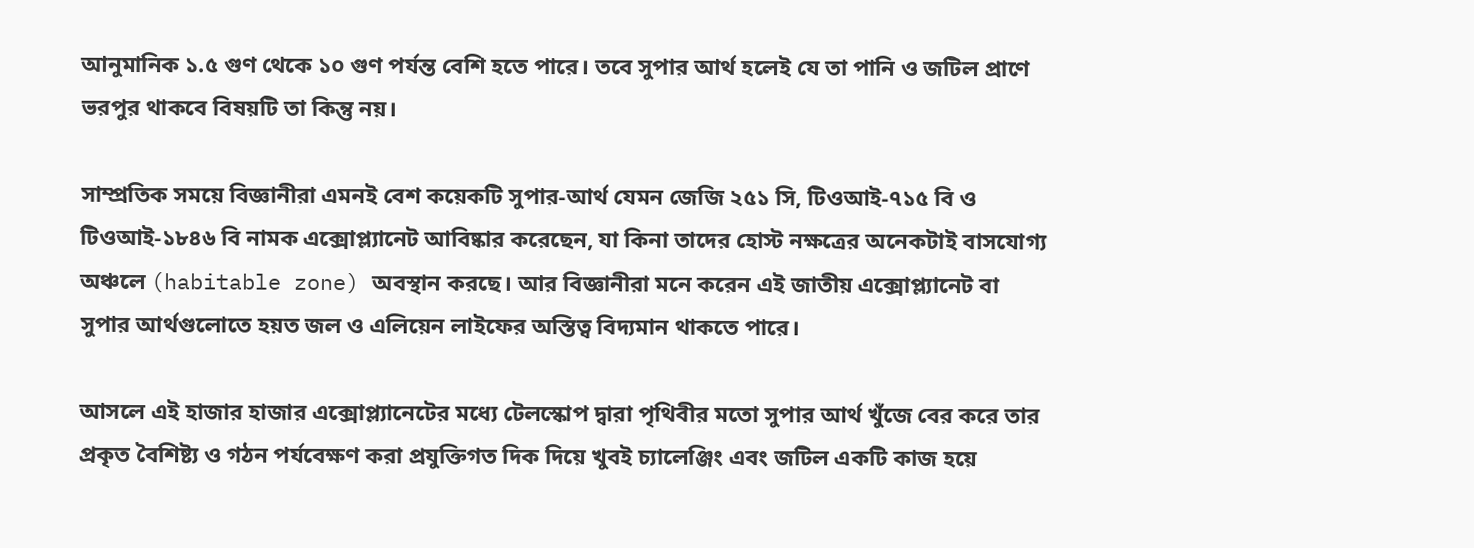আনুমানিক ১.৫ গুণ থেকে ১০ গুণ পর্যন্ত বেশি হতে পারে। তবে সুপার আর্থ হলেই যে তা পানি ও জটিল প্রাণে ভরপুর থাকবে বিষয়টি তা কিন্তু নয়।

সাম্প্রতিক সময়ে বিজ্ঞানীরা এমনই বেশ কয়েকটি সুপার-আর্থ যেমন জেজি ২৫১ সি, টিওআই-৭১৫ বি ও টিওআই-১৮৪৬ বি নামক এক্সোপ্ল্যানেট আবিষ্কার করেছেন, যা কিনা তাদের হোস্ট নক্ষত্রের অনেকটাই বাসযোগ্য অঞ্চলে (habitable zone) অবস্থান করছে। আর বিজ্ঞানীরা মনে করেন এই জাতীয় এক্সোপ্ল্যানেট বা সুপার আর্থগুলোতে হয়ত জল ও এলিয়েন লাইফের অস্তিত্ব বিদ্যমান থাকতে পারে।

আসলে এই হাজার হাজার এক্সোপ্ল্যানেটের মধ্যে টেলস্কোপ দ্বারা পৃথিবীর মতো সুপার আর্থ খুঁজে বের করে তার প্রকৃত বৈশিষ্ট্য ও গঠন পর্যবেক্ষণ করা প্রযুক্তিগত দিক দিয়ে খুবই চ্যালেঞ্জিং এবং জটিল একটি কাজ হয়ে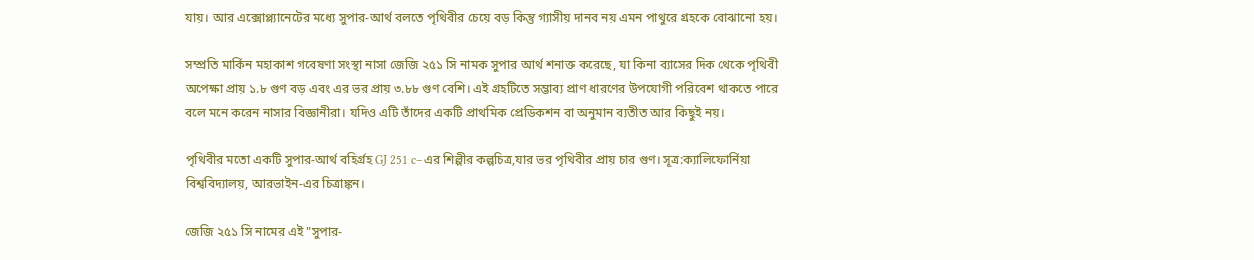যায়। আর এক্সোপ্ল্যানেটের মধ্যে সুপার-আর্থ বলতে পৃথিবীর চেয়ে বড় কিন্তু গ্যাসীয় দানব নয় এমন পাথুরে গ্রহকে বোঝানো হয়।

সম্প্রতি মার্কিন মহাকাশ গবেষণা সংস্থা নাসা জেজি ২৫১ সি নামক সুপার আর্থ শনাক্ত করেছে, যা কিনা ব্যাসের দিক থেকে পৃথিবী অপেক্ষা প্রায় ১.৮ গুণ বড় এবং এর ভর প্রায় ৩.৮৮ গুণ বেশি। এই গ্রহটিতে সম্ভাব্য প্রাণ ধারণের উপযোগী পরিবেশ থাকতে পারে বলে মনে করেন নাসার বিজ্ঞানীরা। যদিও এটি তাঁদের একটি প্রাথমিক প্রেডিকশন বা অনুমান ব্যতীত আর কিছুই নয়।

পৃথিবীর মতো একটি সুপার-আর্থ বহির্গ্রহ GJ 251 c–এর শিল্পীর কল্পচিত্র,যার ভর পৃথিবীর প্রায় চার গুণ। সূত্র:ক্যালিফোর্নিয়া বিশ্ববিদ্যালয়, আরভাইন-এর চিত্রাঙ্কন।

জেজি ২৫১ সি নামের এই "সুপার-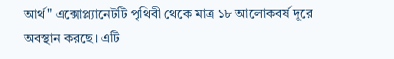আর্থ" এক্সোপ্ল্যানেটটি পৃথিবী থেকে মাত্র ১৮ আলোকবর্ষ দূরে অবস্থান করছে। এটি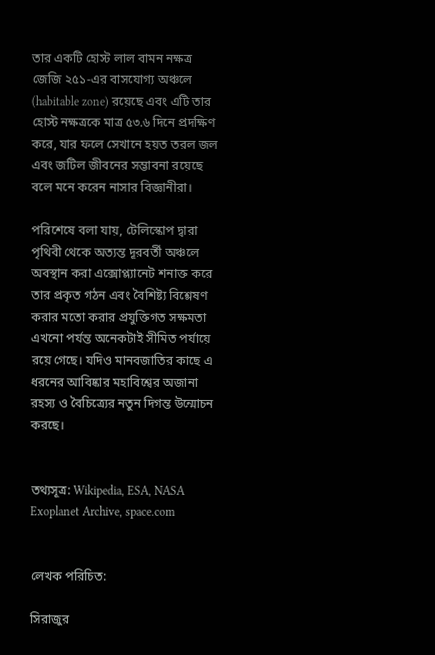তার একটি হোস্ট লাল বামন নক্ষত্র জেজি ২৫১-এর বাসযোগ্য অঞ্চলে (habitable zone) রয়েছে এবং এটি তার হোস্ট নক্ষত্রকে মাত্র ৫৩.৬ দিনে প্রদক্ষিণ করে, যার ফলে সেখানে হয়ত তরল জল এবং জটিল জীবনের সম্ভাবনা রয়েছে বলে মনে করেন নাসার বিজ্ঞানীরা।

পরিশেষে বলা যায়, টেলিস্কোপ দ্বারা পৃথিবী থেকে অত্যন্ত দূরবর্তী অঞ্চলে অবস্থান করা এক্সোপ্ল্যানেট শনাক্ত করে তার প্রকৃত গঠন এবং বৈশিষ্ট্য বিশ্লেষণ করার মতো করার প্রযুক্তিগত সক্ষমতা এখনো পর্যন্ত অনেকটাই সীমিত পর্যায়ে রয়ে গেছে। যদিও মানবজাতির কাছে এ ধরনের আবিষ্কার মহাবিশ্বের অজানা রহস্য ও বৈচিত্র্যের নতুন দিগন্ত উন্মোচন করছে।


তথ্যসূত্র: Wikipedia, ESA, NASA Exoplanet Archive, space.com


লেখক পরিচিত:

সিরাজুর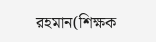রহমান(শিক্ষক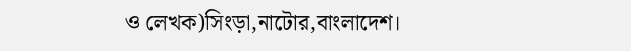ও লেখক)সিংড়া,নাটোর,বাংলাদেশ।